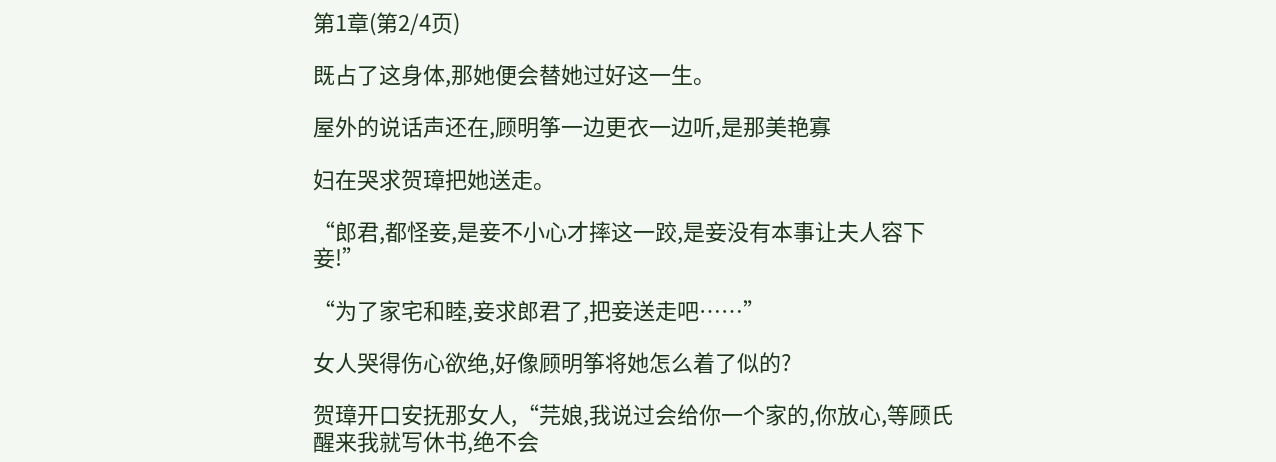第1章(第2/4页)

既占了这身体,那她便会替她过好这一生。

屋外的说话声还在,顾明筝一边更衣一边听,是那美艳寡

妇在哭求贺璋把她送走。

“郎君,都怪妾,是妾不小心才摔这一跤,是妾没有本事让夫人容下妾!”

“为了家宅和睦,妾求郎君了,把妾送走吧……”

女人哭得伤心欲绝,好像顾明筝将她怎么着了似的?

贺璋开口安抚那女人,“芫娘,我说过会给你一个家的,你放心,等顾氏醒来我就写休书,绝不会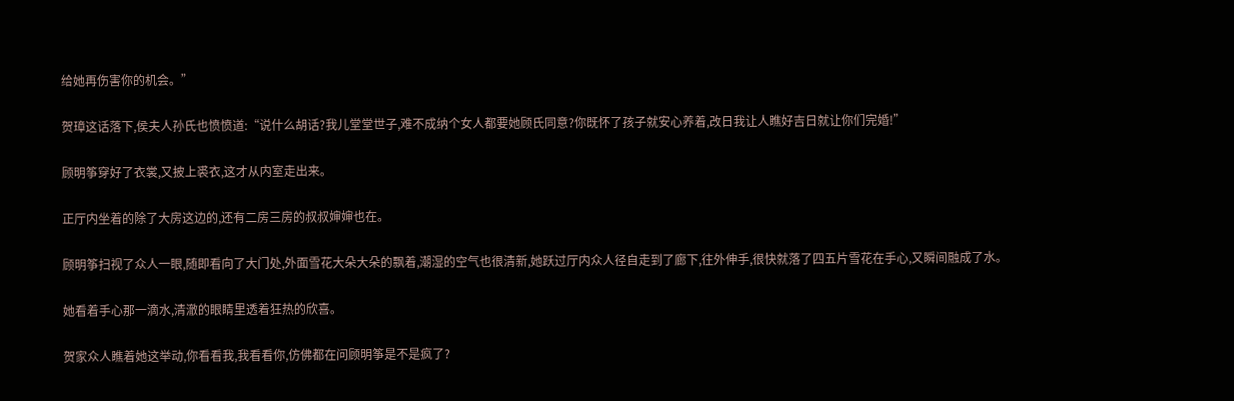给她再伤害你的机会。”

贺璋这话落下,侯夫人孙氏也愤愤道:“说什么胡话?我儿堂堂世子,难不成纳个女人都要她顾氏同意?你既怀了孩子就安心养着,改日我让人瞧好吉日就让你们完婚!”

顾明筝穿好了衣裳,又披上裘衣,这才从内室走出来。

正厅内坐着的除了大房这边的,还有二房三房的叔叔婶婶也在。

顾明筝扫视了众人一眼,随即看向了大门处,外面雪花大朵大朵的飘着,潮湿的空气也很清新,她跃过厅内众人径自走到了廊下,往外伸手,很快就落了四五片雪花在手心,又瞬间融成了水。

她看着手心那一滴水,清澈的眼睛里透着狂热的欣喜。

贺家众人瞧着她这举动,你看看我,我看看你,仿佛都在问顾明筝是不是疯了?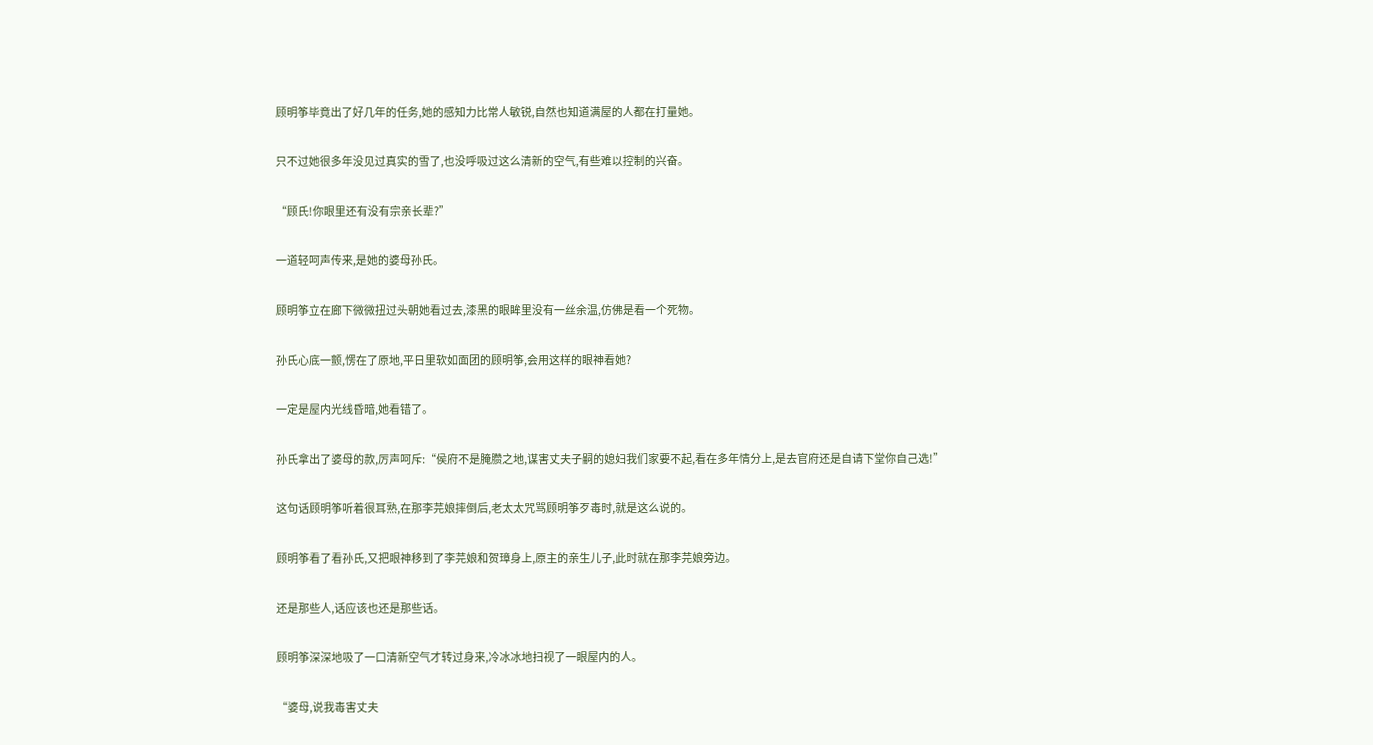顾明筝毕竟出了好几年的任务,她的感知力比常人敏锐,自然也知道满屋的人都在打量她。

只不过她很多年没见过真实的雪了,也没呼吸过这么清新的空气,有些难以控制的兴奋。

“顾氏!你眼里还有没有宗亲长辈?”

一道轻呵声传来,是她的婆母孙氏。

顾明筝立在廊下微微扭过头朝她看过去,漆黑的眼眸里没有一丝余温,仿佛是看一个死物。

孙氏心底一颤,愣在了原地,平日里软如面团的顾明筝,会用这样的眼神看她?

一定是屋内光线昏暗,她看错了。

孙氏拿出了婆母的款,厉声呵斥:“侯府不是腌臜之地,谋害丈夫子嗣的媳妇我们家要不起,看在多年情分上,是去官府还是自请下堂你自己选!”

这句话顾明筝听着很耳熟,在那李芫娘摔倒后,老太太咒骂顾明筝歹毒时,就是这么说的。

顾明筝看了看孙氏,又把眼神移到了李芫娘和贺璋身上,原主的亲生儿子,此时就在那李芫娘旁边。

还是那些人,话应该也还是那些话。

顾明筝深深地吸了一口清新空气才转过身来,冷冰冰地扫视了一眼屋内的人。

“婆母,说我毒害丈夫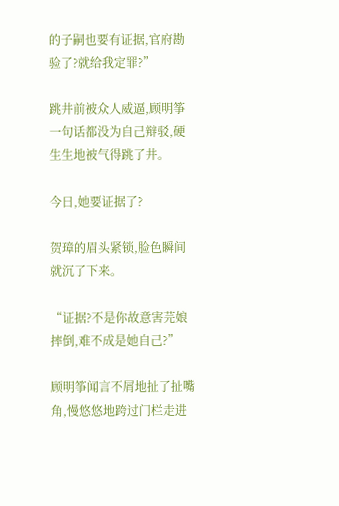的子嗣也要有证据,官府勘验了?就给我定罪?”

跳井前被众人威逼,顾明筝一句话都没为自己辩驳,硬生生地被气得跳了井。

今日,她要证据了?

贺璋的眉头紧锁,脸色瞬间就沉了下来。

“证据?不是你故意害芫娘摔倒,难不成是她自己?”

顾明筝闻言不屑地扯了扯嘴角,慢悠悠地跨过门栏走进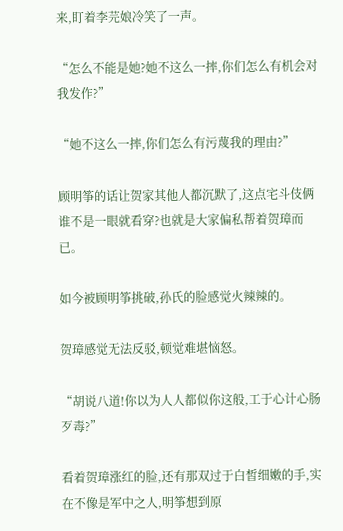来,盯着李芫娘冷笑了一声。

“怎么不能是她?她不这么一摔,你们怎么有机会对我发作?”

“她不这么一摔,你们怎么有污蔑我的理由?”

顾明筝的话让贺家其他人都沉默了,这点宅斗伎俩谁不是一眼就看穿?也就是大家偏私帮着贺璋而已。

如今被顾明筝挑破,孙氏的脸感觉火辣辣的。

贺璋感觉无法反驳,顿觉难堪恼怒。

“胡说八道!你以为人人都似你这般,工于心计心肠歹毒?”

看着贺璋涨红的脸,还有那双过于白皙细嫩的手,实在不像是军中之人,明筝想到原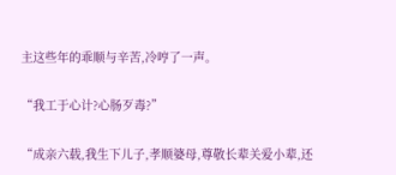主这些年的乖顺与辛苦,冷哼了一声。

“我工于心计?心肠歹毒?”

“成亲六载,我生下儿子,孝顺婆母,尊敬长辈关爱小辈,还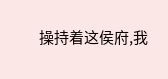操持着这侯府,我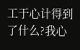工于心计得到了什么?我心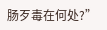肠歹毒在何处?”